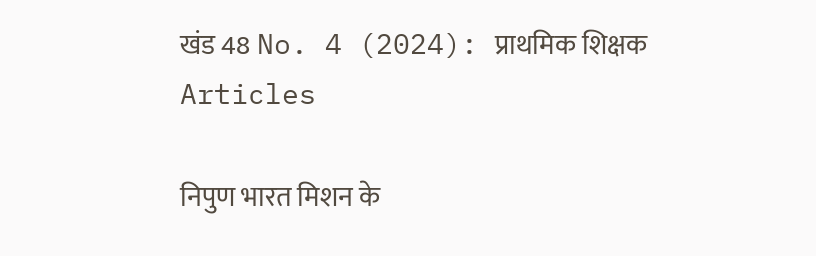खंड 48 No. 4 (2024): प्राथमिक शिक्षक
Articles

निपुण भारत मिशन के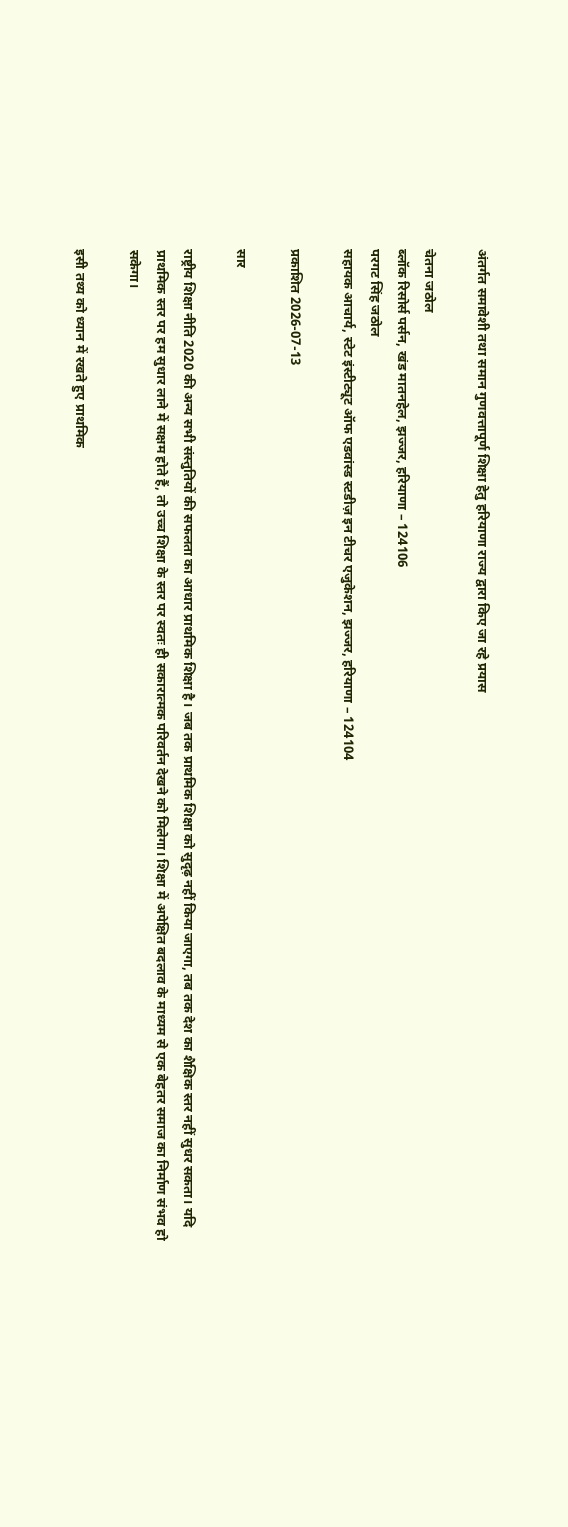अंतर्गत समावेशी तथा समान गुणवत्तापूर्ण शिक्षा हेतु हरियाणा राज्य द्वारा किए जा रहे प्रयास

चेतना जठोल
ब्लॉक रिसोर्स पर्सन, खंड मातनहेल, झज्जर, हरियाणा – 124106
परगट सिंह जठोल
सहायक आचार्य, स्टेट इंस्टीट्यूट ऑफ एडवांस्ड स्टडीज़ इन टीचर एजुकेशन, झज्जर, हरियाणा – 124104

प्रकाशित 2026-07-13

सार

राष्ट्रीय शिक्षा नीति 2020 की अन्य सभी संस्तुतियों की सफलता का आधार प्राथमिक शिक्षा है। जब तक प्राथमिक शिक्षा को सुदृढ़ नहीं किया जाएगा, तब तक देश का शैक्षिक स्तर नहीं सुधर सकता। यदि प्राथमिक स्तर पर हम सुधार लाने में सक्षम होते हैं, तो उच्च शिक्षा के स्तर पर स्वतः ही सकारात्मक परिवर्तन देखने को मिलेगा। शिक्षा में अपेक्षित बदलाव के माध्यम से एक बेहतर समाज का निर्माण संभव हो सकेगा।

इसी तथ्य को ध्यान में रखते हुए प्राथमिक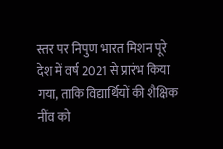स्तर पर निपुण भारत मिशन पूरे देश में वर्ष 2021 से प्रारंभ किया गया, ताकि विद्यार्थियों की शैक्षिक नींव को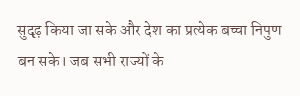सुदृढ़ किया जा सके और देश का प्रत्येक बच्चा निपुण बन सके। जब सभी राज्यों के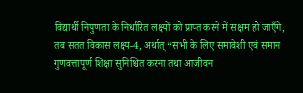विद्यार्थी निपुणता के निर्धारित लक्ष्यों को प्राप्त करने में सक्षम हो जाएँगे, तब सतत विकास लक्ष्य-4, अर्थात् “सभी के लिए समावेशी एवं समान गुणवत्तापूर्ण शिक्षा सुनिश्चित करना तथा आजीवन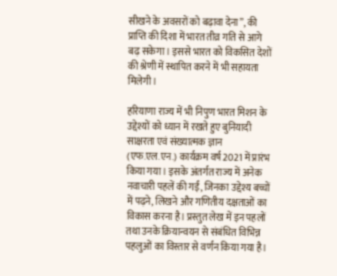सीखने के अवसरों को बढ़ावा देना”, की प्राप्ति की दिशा में भारत तीव्र गति से आगे बढ़ सकेगा। इससे भारत को विकसित देशों की श्रेणी में स्थापित करने में भी सहायता मिलेगी।

हरियाणा राज्य में भी निपुण भारत मिशन के उद्देश्यों को ध्यान में रखते हुए बुनियादी साक्षरता एवं संख्यात्मक ज्ञान (एफ.एल.एन.) कार्यक्रम वर्ष 2021 में प्रारंभ किया गया। इसके अंतर्गत राज्य में अनेक नवाचारी पहलें की गईं, जिनका उद्देश्य बच्चों में पढ़ने, लिखने और गणितीय दक्षताओं का विकास करना है। प्रस्तुत लेख में इन पहलों तथा उनके क्रियान्वयन से संबंधित विभिन्न पहलुओं का विस्तार से वर्णन किया गया है।